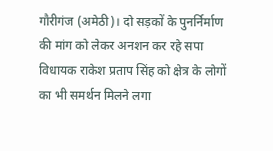गौरीगंज (अमेठी)। दो सड़कों के पुनर्निर्माण की मांग को लेकर अनशन कर रहे सपा विधायक राकेश प्रताप सिंह को क्षेत्र के लोगों का भी समर्थन मिलने लगा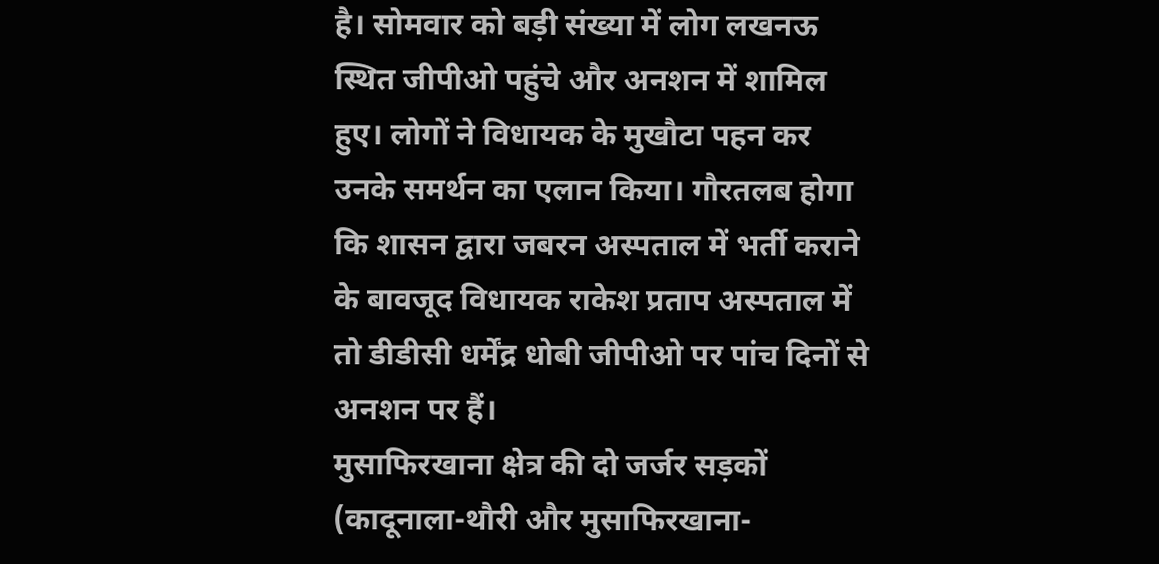है। सोमवार को बड़ी संख्या में लोग लखनऊ स्थित जीपीओ पहुंचे और अनशन में शामिल हुए। लोगों ने विधायक के मुखौटा पहन कर उनके समर्थन का एलान किया। गौरतलब होगा कि शासन द्वारा जबरन अस्पताल में भर्ती कराने के बावजूद विधायक राकेश प्रताप अस्पताल में तो डीडीसी धर्मेंद्र धोबी जीपीओ पर पांच दिनों से अनशन पर हैं।
मुसाफिरखाना क्षेत्र की दो जर्जर सड़कों (कादूनाला-थौरी और मुसाफिरखाना-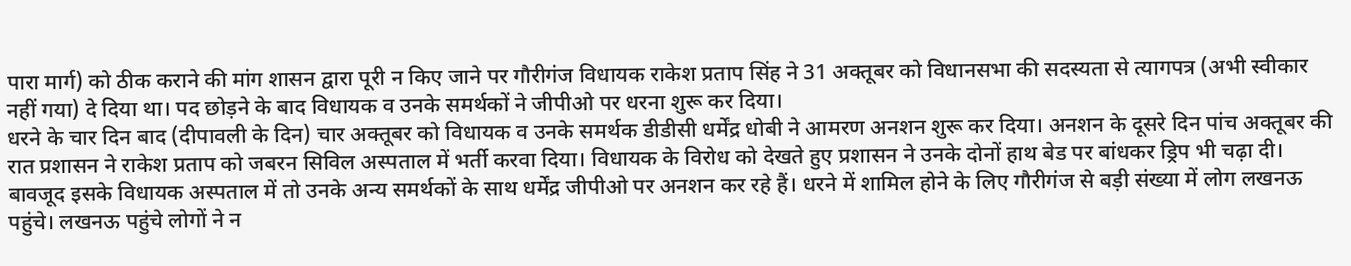पारा मार्ग) को ठीक कराने की मांग शासन द्वारा पूरी न किए जाने पर गौरीगंज विधायक राकेश प्रताप सिंह ने 31 अक्तूबर को विधानसभा की सदस्यता से त्यागपत्र (अभी स्वीकार नहीं गया) दे दिया था। पद छोड़ने के बाद विधायक व उनके समर्थकों ने जीपीओ पर धरना शुरू कर दिया।
धरने के चार दिन बाद (दीपावली के दिन) चार अक्तूबर को विधायक व उनके समर्थक डीडीसी धर्मेंद्र धोबी ने आमरण अनशन शुरू कर दिया। अनशन के दूसरे दिन पांच अक्तूबर की रात प्रशासन ने राकेश प्रताप को जबरन सिविल अस्पताल में भर्ती करवा दिया। विधायक के विरोध को देखते हुए प्रशासन ने उनके दोनों हाथ बेड पर बांधकर ड्रिप भी चढ़ा दी।
बावजूद इसके विधायक अस्पताल में तो उनके अन्य समर्थकों के साथ धर्मेंद्र जीपीओ पर अनशन कर रहे हैं। धरने में शामिल होने के लिए गौरीगंज से बड़ी संख्या में लोग लखनऊ पहुंचे। लखनऊ पहुंचे लोगों ने न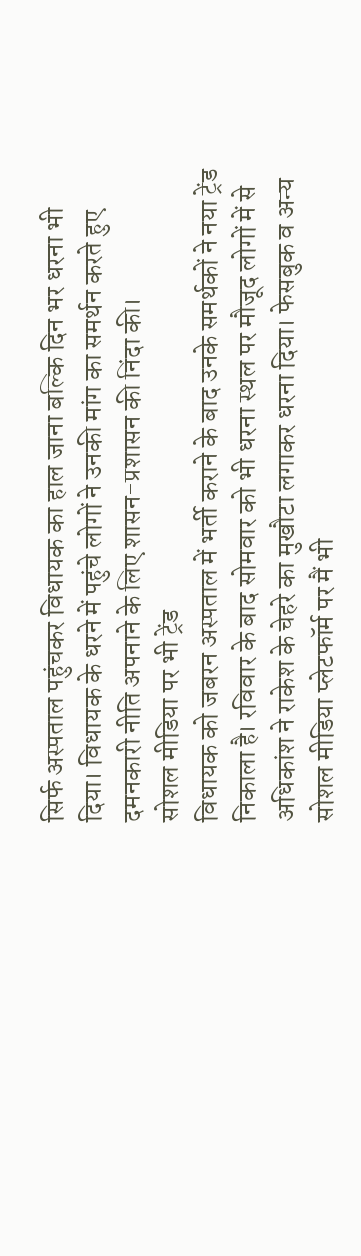सिर्फ अस्पताल पहुंचकर विधायक का हाल जाना बल्कि दिन भर धरना भी दिया। विधायक के धरने में पहुंचे लोगों ने उनकी मांग का समर्थन करते हुए दमनकारी नीति अपनाने के लिए शासन-प्रशासन की निंदा की।
सोशल मीडिया पर भी ट्रेंड
विधायक को जबरन अस्पताल में भर्ती कराने के बाद उनके समर्थकों ने नया ट्रेंड निकाला है। रविवार के बाद सोमवार को भी धरना स्थल पर मौजूद लोगों में से अधिकांश ने राकेश के चेहरे का मुखौटा लगाकर धरना दिया। फेसबुक व अन्य सोशल मीडिया प्लेटफॉर्म पर मैं भी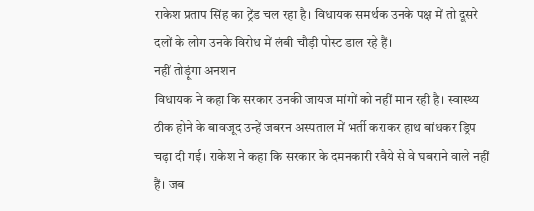राकेश प्रताप सिंह का ट्रेंड चल रहा है। विधायक समर्थक उनके पक्ष में तो दूसरे दलों के लोग उनके विरोध में लंबी चौड़ी पोस्ट डाल रहे हैं।
नहीं तोड़ूंगा अनशन
विधायक ने कहा कि सरकार उनकी जायज मांगों को नहीं मान रही है। स्वास्थ्य ठीक होने के बावजूद उन्हें जबरन अस्पताल में भर्ती कराकर हाथ बांधकर ड्रिप चढ़ा दी गई। राकेश ने कहा कि सरकार के दमनकारी रवैये से वे घबराने वाले नहीं हैं। जब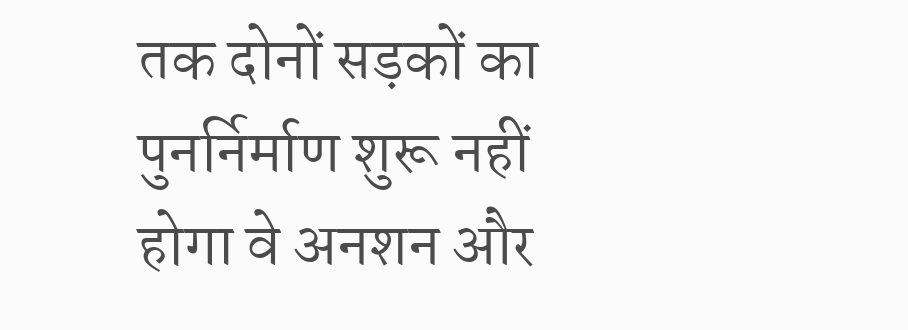तक दोनों सड़कों का पुनर्निर्माण शुरू नहीं होगा वे अनशन और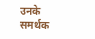उनके समर्थक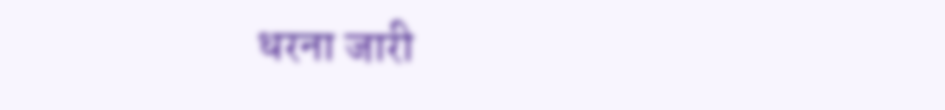धरना जारी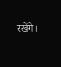रखेंगे।